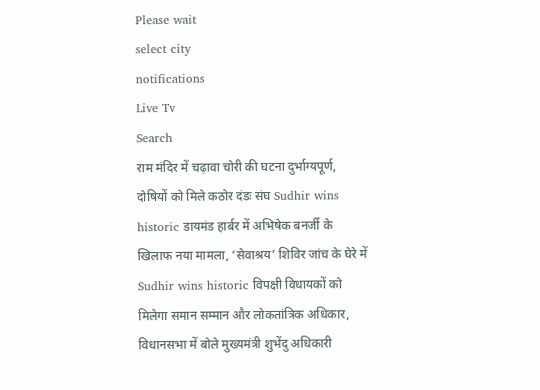Please wait
select city
notifications
Live Tv
Search
राम मंदिर में चढ़ावा चोरी की घटना दुर्भाग्यपूर्ण, दोषियों को मिले कठोर दंडः संघ Sudhir wins historic डायमंड हार्बर में अभिषेक बनर्जी के खिलाफ नया मामला, ‘सेवाश्रय’ शिविर जांच के घेरे में Sudhir wins historic विपक्षी विधायकों को मिलेगा समान सम्मान और लोकतांत्रिक अधिकार, विधानसभा में बोले मुख्यमंत्री शुभेंदु अधिकारी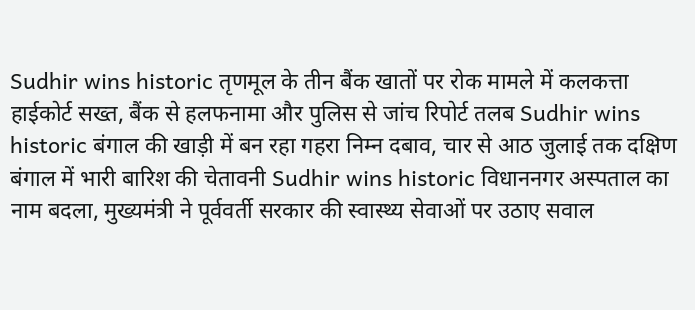Sudhir wins historic तृणमूल के तीन बैंक खातों पर रोक मामले में कलकत्ता हाईकोर्ट सख्त, बैंक से हलफनामा और पुलिस से जांच रिपोर्ट तलब Sudhir wins historic बंगाल की खाड़ी में बन रहा गहरा निम्न दबाव, चार से आठ जुलाई तक दक्षिण बंगाल में भारी बारिश की चेतावनी Sudhir wins historic विधाननगर अस्पताल का नाम बदला, मुख्यमंत्री ने पूर्ववर्ती सरकार की स्वास्थ्य सेवाओं पर उठाए सवाल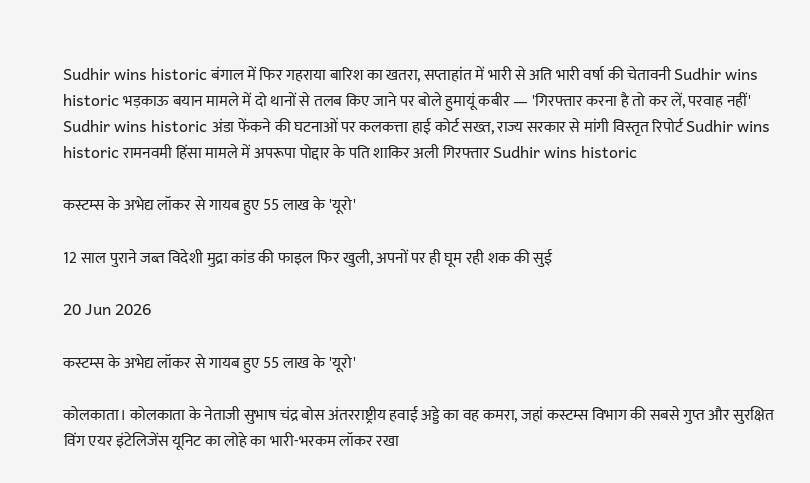Sudhir wins historic बंगाल में फिर गहराया बारिश का खतरा, सप्ताहांत में भारी से अति भारी वर्षा की चेतावनी Sudhir wins historic भड़काऊ बयान मामले में दो थानों से तलब किए जाने पर बोले हुमायूं कबीर — 'गिरफ्तार करना है तो कर लें, परवाह नहीं' Sudhir wins historic अंडा फेंकने की घटनाओं पर कलकत्ता हाई कोर्ट सख्त, राज्य सरकार से मांगी विस्तृत रिपोर्ट Sudhir wins historic रामनवमी हिंसा मामले में अपरूपा पोद्दार के पति शाकिर अली गिरफ्तार Sudhir wins historic

कस्टम्स के अभेद्य लॉकर से गायब हुए 55 लाख के 'यूरो'

12 साल पुराने जब्त विदेशी मुद्रा कांड की फाइल फिर खुली, अपनों पर ही घूम रही शक की सुई

20 Jun 2026

कस्टम्स के अभेद्य लॉकर से गायब हुए 55 लाख के 'यूरो'

कोलकाता। कोलकाता के नेताजी सुभाष चंद्र बोस अंतरराष्ट्रीय हवाई अड्डे का वह कमरा, जहां कस्टम्स विभाग की सबसे गुप्त और सुरक्षित विंग एयर इंटेलिजेंस यूनिट का लोहे का भारी-भरकम लॉकर रखा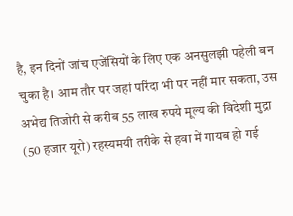है, इन दिनों जांच एजेंसियों के लिए एक अनसुलझी पहेली बन चुका है। आम तौर पर जहां परिंदा भी पर नहीं मार सकता, उस अभेद्य तिजोरी से करीब 55 लाख रुपये मूल्य की विदेशी मुद्रा (50 हजार यूरो) रहस्यमयी तरीके से हवा में गायब हो गई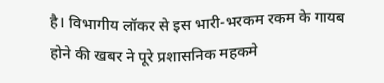है। विभागीय लॉकर से इस भारी-भरकम रकम के गायब होने की खबर ने पूरे प्रशासनिक महकमे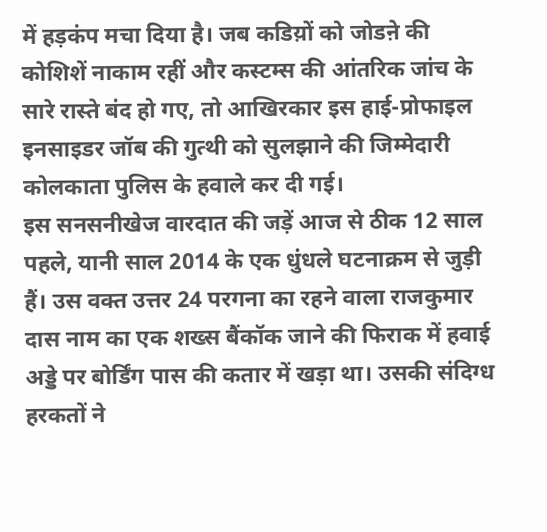में हड़कंप मचा दिया है। जब कडिय़ों को जोडऩे की कोशिशें नाकाम रहीं और कस्टम्स की आंतरिक जांच के सारे रास्ते बंद हो गए, तो आखिरकार इस हाई-प्रोफाइल इनसाइडर जॉब की गुत्थी को सुलझाने की जिम्मेदारी कोलकाता पुलिस के हवाले कर दी गई।
इस सनसनीखेज वारदात की जड़ें आज से ठीक 12 साल पहले, यानी साल 2014 के एक धुंधले घटनाक्रम से जुड़ी हैं। उस वक्त उत्तर 24 परगना का रहने वाला राजकुमार दास नाम का एक शख्स बैंकॉक जाने की फिराक में हवाई अड्डे पर बोर्डिंग पास की कतार में खड़ा था। उसकी संदिग्ध हरकतों ने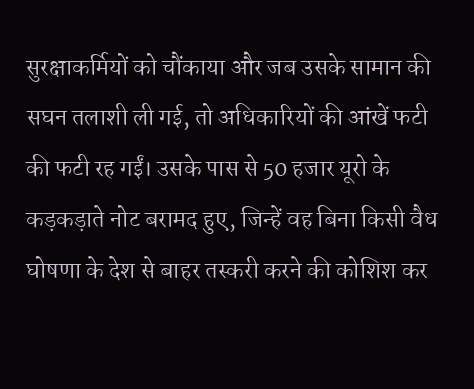सुरक्षाकर्मियों को चौंकाया और जब उसके सामान की सघन तलाशी ली गई, तो अधिकारियों की आंखें फटी की फटी रह गईं। उसके पास से 50 हजार यूरो के कड़कड़ाते नोट बरामद हुए, जिन्हें वह बिना किसी वैध घोषणा के देश से बाहर तस्करी करने की कोशिश कर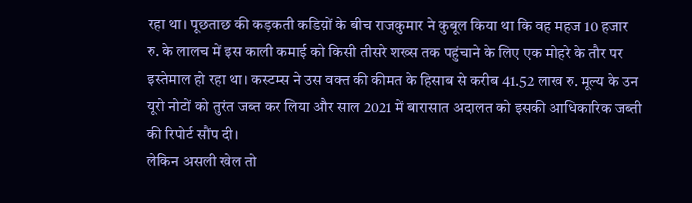रहा था। पूछताछ की कड़कती कडिय़ों के बीच राजकुमार ने कुबूल किया था कि वह महज 10 हजार रु. के लालच में इस काली कमाई को किसी तीसरे शख्स तक पहुंचाने के लिए एक मोहरे के तौर पर इस्तेमाल हो रहा था। कस्टम्स ने उस वक्त की कीमत के हिसाब से करीब 41.52 लाख रु. मूल्य के उन यूरो नोटों को तुरंत जब्त कर लिया और साल 2021 में बारासात अदालत को इसकी आधिकारिक जब्ती की रिपोर्ट सौंप दी।
लेकिन असली खेल तो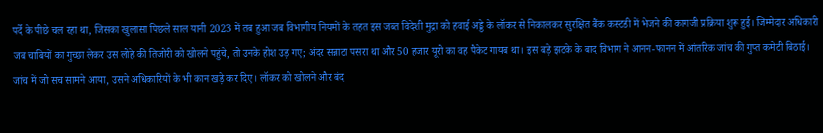पर्दे के पीछे चल रहा था, जिसका खुलासा पिछले साल यानी 2023 में तब हुआ जब विभागीय नियमों के तहत इस जब्त विदेशी मुद्रा को हवाई अड्डे के लॉकर से निकालकर सुरक्षित बैंक कस्टडी में भेजने की कागजी प्रक्रिया शुरू हुई। जिम्मेदार अधिकारी जब चाबियों का गुच्छा लेकर उस लोहे की तिजोरी को खोलने पहुंचे, तो उनके होश उड़ गए; अंदर सन्नाटा पसरा था और 50 हजार यूरो का वह पैकेट गायब था। इस बड़े झटके के बाद विभाग ने आनन-फानन में आंतरिक जांच की गुप्त कमेटी बिठाई। जांच में जो सच सामने आया, उसने अधिकारियों के भी कान खड़े कर दिए। लॉकर को खोलने और बंद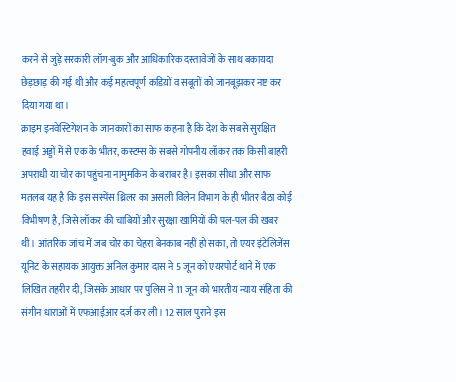करने से जुड़े सरकारी लॉग-बुक और आधिकारिक दस्तावेजों के साथ बकायदा छेड़छाड़ की गई थी और कई महत्वपूर्ण कडिय़ों व सबूतों को जानबूझकर नष्ट कर दिया गया था।
क्राइम इनवेस्टिगेशन के जानकारों का साफ कहना है कि देश के सबसे सुरक्षित हवाई अड्डों में से एक के भीतर, कस्टम्स के सबसे गोपनीय लॉकर तक किसी बाहरी अपराधी या चोर का पहुंचना नामुमकिन के बराबर है। इसका सीधा और साफ मतलब यह है कि इस सस्पेंस थ्रिलर का असली विलेन विभाग के ही भीतर बैठा कोई विभीषण है, जिसे लॉकर की चाबियों और सुरक्षा खामियों की पल-पल की खबर थी। आंतरिक जांच में जब चोर का चेहरा बेनकाब नहीं हो सका, तो एयर इंटेलिजेंस यूनिट के सहायक आयुक्त अनिल कुमार दास ने 5 जून को एयरपोर्ट थाने में एक लिखित तहरीर दी, जिसके आधार पर पुलिस ने 11 जून को भारतीय न्याय संहिता की संगीन धाराओं में एफआईआर दर्ज कर ली। 12 साल पुराने इस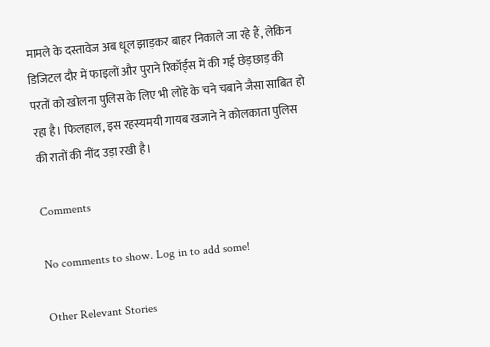मामले के दस्तावेज अब धूल झाड़कर बाहर निकाले जा रहे हैं, लेकिन डिजिटल दौर में फाइलों और पुराने रिकॉर्ड्स में की गई छेड़छाड़ की परतों को खोलना पुलिस के लिए भी लोहे के चने चबाने जैसा साबित हो रहा है। फिलहाल, इस रहस्यमयी गायब खजाने ने कोलकाता पुलिस की रातों की नींद उड़ा रखी है।

Comments

No comments to show. Log in to add some!

Other Relevant Stories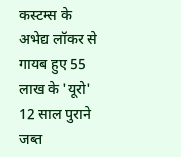कस्टम्स के अभेद्य लॉकर से गायब हुए 55 लाख के 'यूरो'
12 साल पुराने जब्त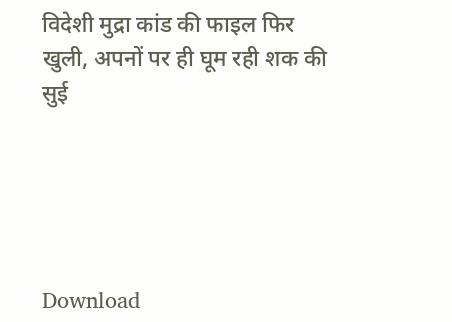विदेशी मुद्रा कांड की फाइल फिर खुली, अपनों पर ही घूम रही शक की सुई





Download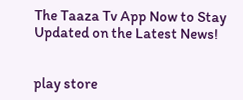The Taaza Tv App Now to Stay Updated on the Latest News!


play store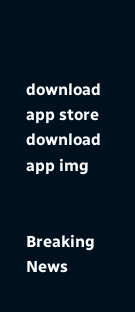download
app store download
app img


Breaking News